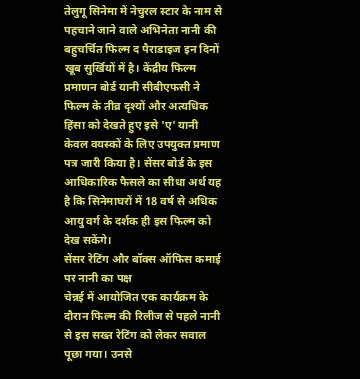तेलुगू सिनेमा में नेचुरल स्टार के नाम से पहचाने जाने वाले अभिनेता नानी की बहुचर्चित फिल्म द पैराडाइज इन दिनों खूब सुर्खियों में है। केंद्रीय फिल्म प्रमाणन बोर्ड यानी सीबीएफसी ने फिल्म के तीव्र दृश्यों और अत्यधिक हिंसा को देखते हुए इसे 'ए' यानी केवल वयस्कों के लिए उपयुक्त प्रमाण पत्र जारी किया है। सेंसर बोर्ड के इस आधिकारिक फैसले का सीधा अर्थ यह है कि सिनेमाघरों में 18 वर्ष से अधिक आयु वर्ग के दर्शक ही इस फिल्म को देख सकेंगे।
सेंसर रेटिंग और बॉक्स ऑफिस कमाई पर नानी का पक्ष
चेन्नई में आयोजित एक कार्यक्रम के दौरान फिल्म की रिलीज से पहले नानी से इस सख्त रेटिंग को लेकर सवाल पूछा गया। उनसे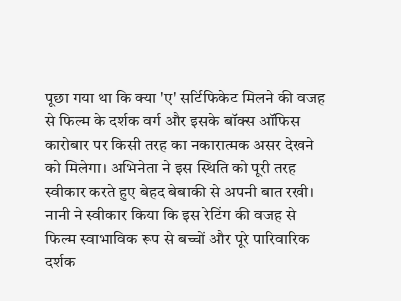पूछा गया था कि क्या 'ए' सर्टिफिकेट मिलने की वजह से फिल्म के दर्शक वर्ग और इसके बॉक्स ऑफिस कारोबार पर किसी तरह का नकारात्मक असर देखने को मिलेगा। अभिनेता ने इस स्थिति को पूरी तरह स्वीकार करते हुए बेहद बेबाकी से अपनी बात रखी।
नानी ने स्वीकार किया कि इस रेटिंग की वजह से फिल्म स्वाभाविक रूप से बच्चों और पूरे पारिवारिक दर्शक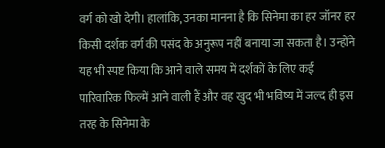वर्ग को खो देगी। हालांकि, उनका मानना है कि सिनेमा का हर जॉनर हर किसी दर्शक वर्ग की पसंद के अनुरूप नहीं बनाया जा सकता है। उन्होंने यह भी स्पष्ट किया कि आने वाले समय में दर्शकों के लिए कई पारिवारिक फिल्में आने वाली हैं और वह खुद भी भविष्य में जल्द ही इस तरह के सिनेमा के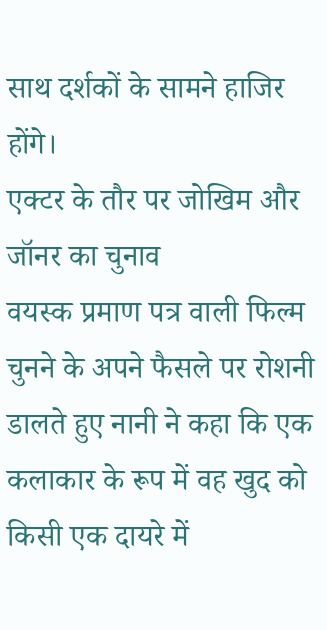साथ दर्शकों के सामने हाजिर होंगे।
एक्टर के तौर पर जोखिम और जॉनर का चुनाव
वयस्क प्रमाण पत्र वाली फिल्म चुनने के अपने फैसले पर रोशनी डालते हुए नानी ने कहा कि एक कलाकार के रूप में वह खुद को किसी एक दायरे में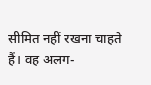सीमित नहीं रखना चाहते हैं। वह अलग-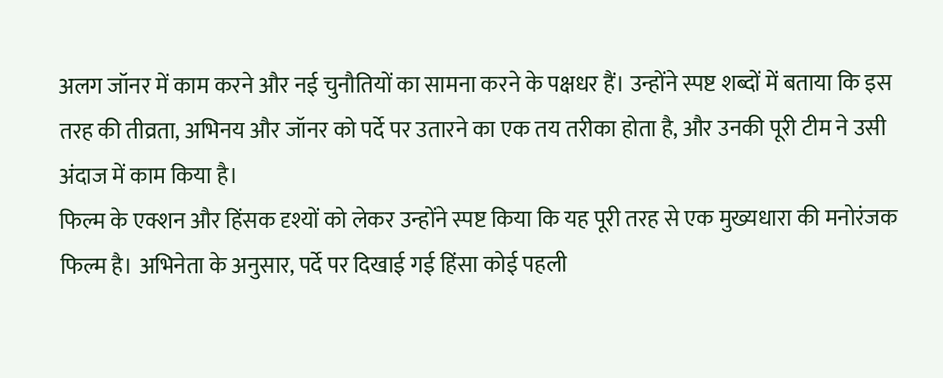अलग जॉनर में काम करने और नई चुनौतियों का सामना करने के पक्षधर हैं। उन्होंने स्पष्ट शब्दों में बताया कि इस तरह की तीव्रता, अभिनय और जॉनर को पर्दे पर उतारने का एक तय तरीका होता है, और उनकी पूरी टीम ने उसी अंदाज में काम किया है।
फिल्म के एक्शन और हिंसक दृश्यों को लेकर उन्होंने स्पष्ट किया कि यह पूरी तरह से एक मुख्यधारा की मनोरंजक फिल्म है। अभिनेता के अनुसार, पर्दे पर दिखाई गई हिंसा कोई पहली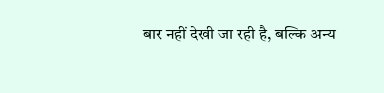बार नहीं देखी जा रही है, बल्कि अन्य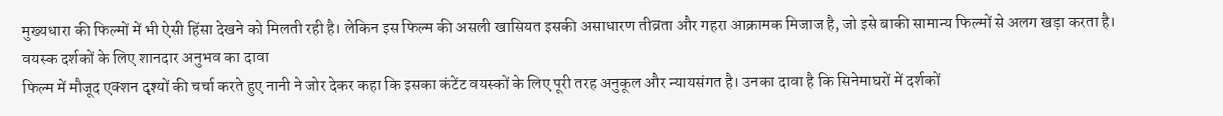मुख्यधारा की फिल्मों में भी ऐसी हिंसा देखने को मिलती रही है। लेकिन इस फिल्म की असली खासियत इसकी असाधारण तीव्रता और गहरा आक्रामक मिजाज है, जो इसे बाकी सामान्य फिल्मों से अलग खड़ा करता है।
वयस्क दर्शकों के लिए शानदार अनुभव का दावा
फिल्म में मौजूद एक्शन दृश्यों की चर्चा करते हुए नानी ने जोर देकर कहा कि इसका कंटेंट वयस्कों के लिए पूरी तरह अनुकूल और न्यायसंगत है। उनका दावा है कि सिनेमाघरों में दर्शकों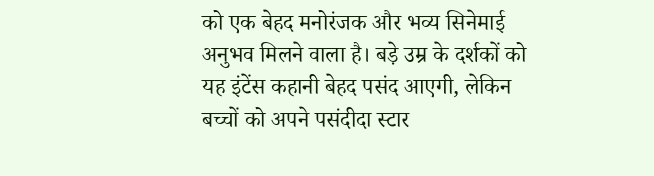को एक बेहद मनोरंजक और भव्य सिनेमाई अनुभव मिलने वाला है। बड़े उम्र के दर्शकों को यह इंटेंस कहानी बेहद पसंद आएगी, लेकिन बच्चों को अपने पसंदीदा स्टार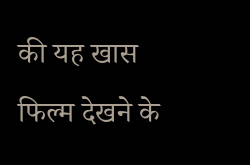की यह खास फिल्म देखने के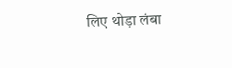लिए थोड़ा लंबा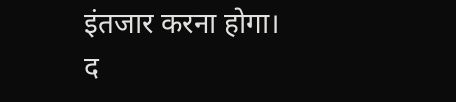इंतजार करना होगा।
द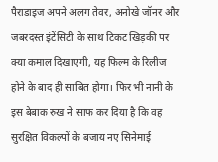पैराडाइज अपने अलग तेवर, अनोखे जॉनर और जबरदस्त इंटेंसिटी के साथ टिकट खिड़की पर क्या कमाल दिखाएगी, यह फिल्म के रिलीज होने के बाद ही साबित होगा। फिर भी नानी के इस बेबाक रुख ने साफ कर दिया है कि वह सुरक्षित विकल्पों के बजाय नए सिनेमाई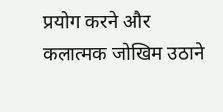प्रयोग करने और कलात्मक जोखिम उठाने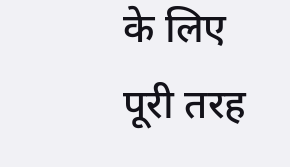के लिए पूरी तरह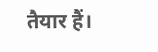तैयार हैं।